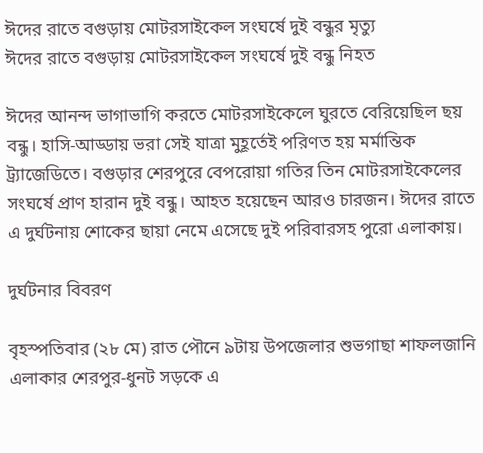ঈদের রাতে বগুড়ায় মোটরসাইকেল সংঘর্ষে দুই বন্ধুর মৃত্যু
ঈদের রাতে বগুড়ায় মোটরসাইকেল সংঘর্ষে দুই বন্ধু নিহত

ঈদের আনন্দ ভাগাভাগি করতে মোটরসাইকেলে ঘুরতে বেরিয়েছিল ছয় বন্ধু। হাসি-আড্ডায় ভরা সেই যাত্রা মুহূর্তেই পরিণত হয় মর্মান্তিক ট্র্যাজেডিতে। বগুড়ার শেরপুরে বেপরোয়া গতির তিন মোটরসাইকেলের সংঘর্ষে প্রাণ হারান দুই বন্ধু। আহত হয়েছেন আরও চারজন। ঈদের রাতে এ দুর্ঘটনায় শোকের ছায়া নেমে এসেছে দুই পরিবারসহ পুরো এলাকায়।

দুর্ঘটনার বিবরণ

বৃহস্পতিবার (২৮ মে) রাত পৌনে ৯টায় উপজেলার শুভগাছা শাফলজানি এলাকার শেরপুর-ধুনট সড়কে এ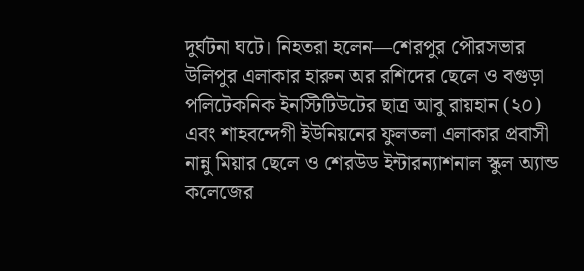দুর্ঘটনা ঘটে। নিহতরা হলেন—শেরপুর পৌরসভার উলিপুর এলাকার হারুন অর রশিদের ছেলে ও বগুড়া পলিটেকনিক ইনস্টিটিউটের ছাত্র আবু রায়হান (২০) এবং শাহবন্দেগী ইউনিয়নের ফুলতলা এলাকার প্রবাসী নান্নু মিয়ার ছেলে ও শেরউড ইন্টারন্যাশনাল স্কুল অ্যান্ড কলেজের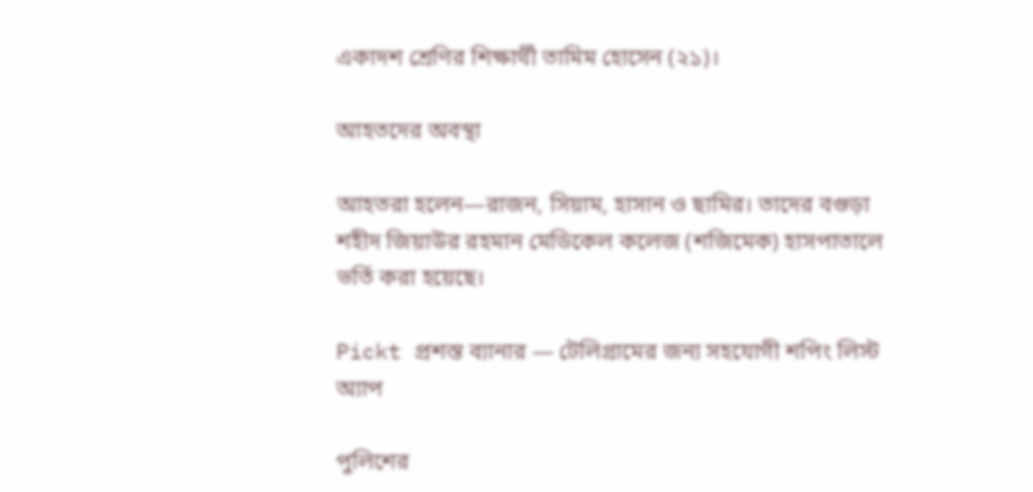একাদশ শ্রেণির শিক্ষার্থী তামিম হোসেন (২১)।

আহতদের অবস্থা

আহতরা হলেন—রাজন, সিয়াম, হাসান ও ছামির। তাদের বগুড়া শহীদ জিয়াউর রহমান মেডিকেল কলেজ (শজিমেক) হাসপাতালে ভর্তি করা হয়েছে।

Pickt প্রশস্ত ব্যানার — টেলিগ্রামের জন্য সহযোগী শপিং লিস্ট অ্যাপ

পুলিশের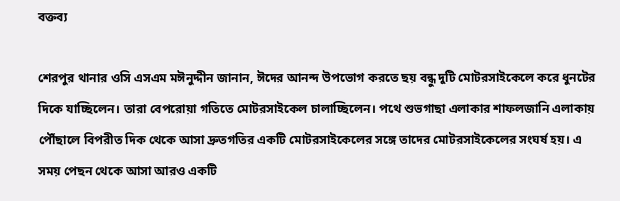বক্তব্য

শেরপুর থানার ওসি এসএম মঈনুদ্দীন জানান, ঈদের আনন্দ উপভোগ করতে ছয় বন্ধু দুটি মোটরসাইকেলে করে ধুনটের দিকে যাচ্ছিলেন। তারা বেপরোয়া গতিতে মোটরসাইকেল চালাচ্ছিলেন। পথে শুভগাছা এলাকার শাফলজানি এলাকায় পৌঁছালে বিপরীত দিক থেকে আসা দ্রুতগতির একটি মোটরসাইকেলের সঙ্গে তাদের মোটরসাইকেলের সংঘর্ষ হয়। এ সময় পেছন থেকে আসা আরও একটি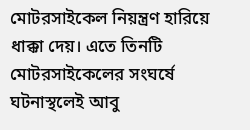মোটরসাইকেল নিয়ন্ত্রণ হারিয়ে ধাক্কা দেয়। এতে তিনটি মোটরসাইকেলের সংঘর্ষে ঘটনাস্থলেই আবু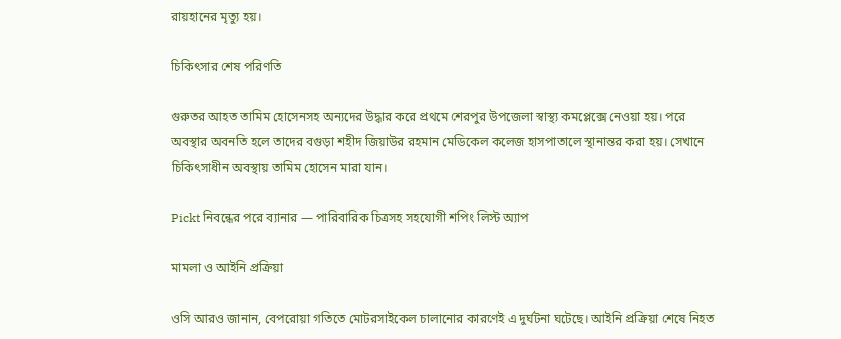রায়হানের মৃত্যু হয়।

চিকিৎসার শেষ পরিণতি

গুরুতর আহত তামিম হোসেনসহ অন্যদের উদ্ধার করে প্রথমে শেরপুর উপজেলা স্বাস্থ্য কমপ্লেক্সে নেওয়া হয়। পরে অবস্থার অবনতি হলে তাদের বগুড়া শহীদ জিয়াউর রহমান মেডিকেল কলেজ হাসপাতালে স্থানান্তর করা হয়। সেখানে চিকিৎসাধীন অবস্থায় তামিম হোসেন মারা যান।

Pickt নিবন্ধের পরে ব্যানার — পারিবারিক চিত্রসহ সহযোগী শপিং লিস্ট অ্যাপ

মামলা ও আইনি প্রক্রিয়া

ওসি আরও জানান, বেপরোয়া গতিতে মোটরসাইকেল চালানোর কারণেই এ দুর্ঘটনা ঘটেছে। আইনি প্রক্রিয়া শেষে নিহত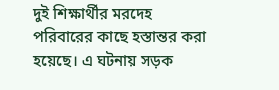দুই শিক্ষার্থীর মরদেহ পরিবারের কাছে হস্তান্তর করা হয়েছে। এ ঘটনায় সড়ক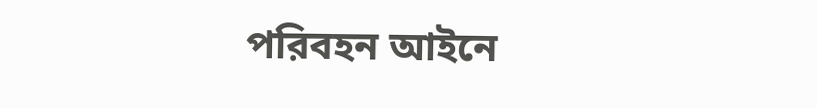পরিবহন আইনে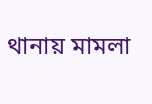থানায় মামলা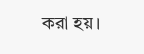করা হয়।